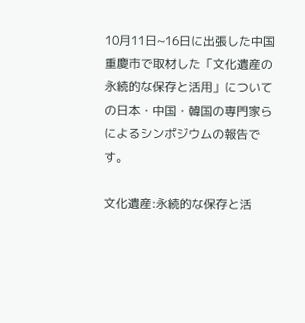10月11日~16日に出張した中国重慶市で取材した「文化遺産の永続的な保存と活用」についての日本・中国・韓国の専門家らによるシンポジウムの報告です。

文化遺産:永続的な保存と活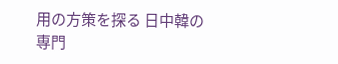用の方策を探る 日中韓の専門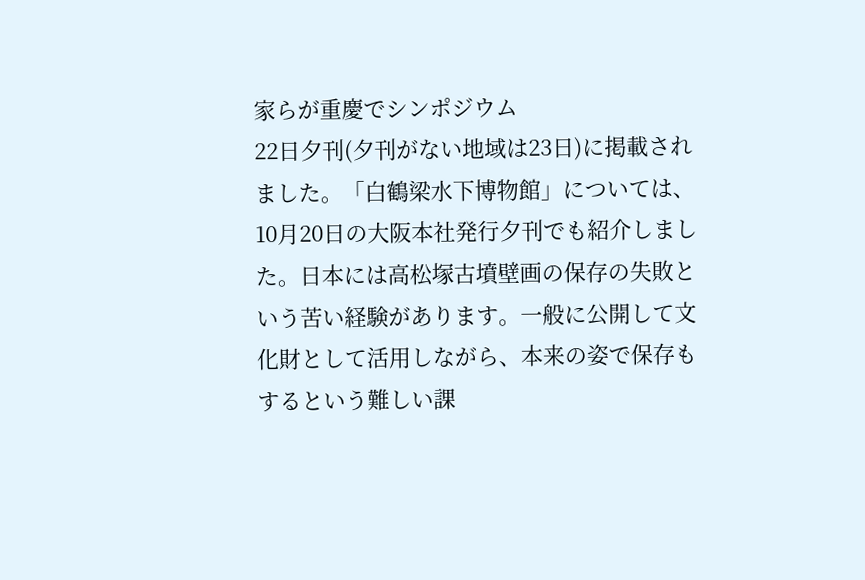家らが重慶でシンポジウム
22日夕刊(夕刊がない地域は23日)に掲載されました。「白鶴梁水下博物館」については、10月20日の大阪本社発行夕刊でも紹介しました。日本には高松塚古墳壁画の保存の失敗という苦い経験があります。一般に公開して文化財として活用しながら、本来の姿で保存もするという難しい課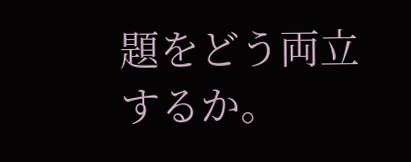題をどう両立するか。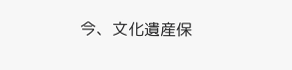今、文化遺産保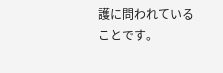護に問われていることです。